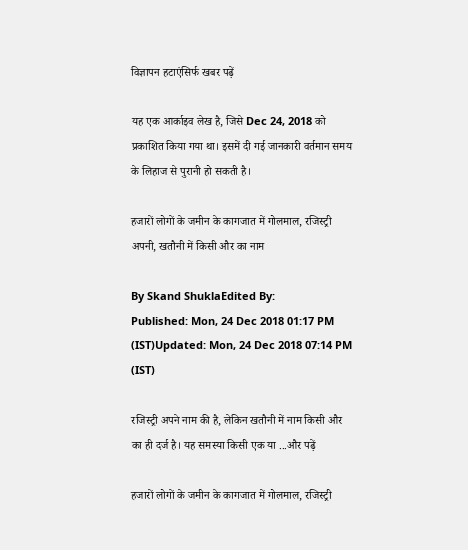विज्ञापन हटाएंसिर्फ खबर पढ़ें

यह एक आर्काइव लेख है, जिसे Dec 24, 2018 को प्रकाशित किया गया था। इसमें दी गई जानकारी वर्तमान समय के लिहाज से पुरानी हो सकती है।

हजारों लोगों के जमीन के कागजात में गोलमाल, रजिस्ट्री अपनी, खतौनी में किसी और का नाम

By Skand ShuklaEdited By:
Published: Mon, 24 Dec 2018 01:17 PM (IST)Updated: Mon, 24 Dec 2018 07:14 PM (IST)

रजिस्ट्री अपने नाम की है, लेकिन खतौनी में नाम किसी और का ही दर्ज है। यह समस्या किसी एक या ...और पढ़ें

हजारों लोगों के जमीन के कागजात में गोलमाल, रजिस्ट्री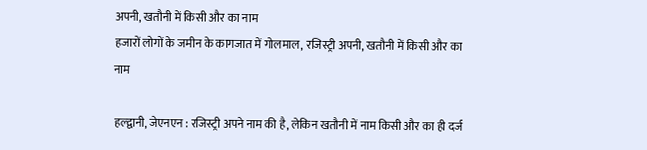अपनी, खतौनी में किसी और का नाम
हजारों लोगों के जमीन के कागजात में गोलमाल, रजिस्ट्री अपनी, खतौनी में किसी और का नाम

हल्द्वानी, जेएनएन : रजिस्ट्री अपने नाम की है, लेकिन खतौनी में नाम किसी और का ही दर्ज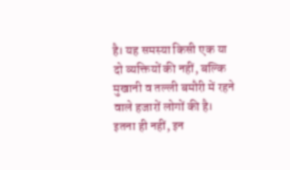है। यह समस्या किसी एक या दो व्यक्तियों की नहीं, बल्कि मुखानी व तल्ली बमौरी में रहने वाले हजारों लोगों की है। इतना ही नहीं, इन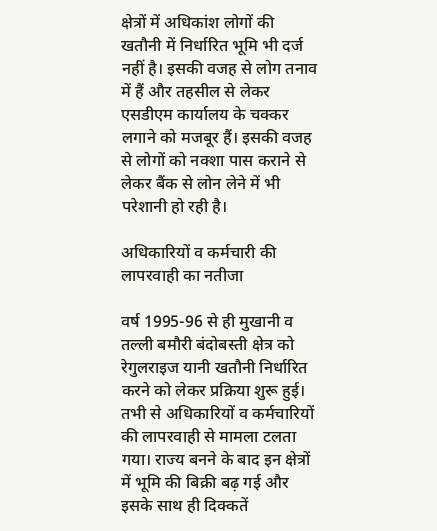क्षेत्रों में अधिकांश लोगों की खतौनी में निर्धारित भूमि भी दर्ज नहीं है। इसकी वजह से लोग तनाव में हैं और तहसील से लेकर एसडीएम कार्यालय के चक्कर लगाने को मजबूर हैं। इसकी वजह से लोगों को नक्शा पास कराने से लेकर बैंक से लोन लेने में भी परेशानी हो रही है।

अधिकारियों व कर्मचारी की लापरवाही का नतीजा

वर्ष 1995-96 से ही मुखानी व तल्ली बमौरी बंदोबस्ती क्षेत्र को रेगुलराइज यानी खतौनी निर्धारित करने को लेकर प्रक्रिया शुरू हुई। तभी से अधिकारियों व कर्मचारियों की लापरवाही से मामला टलता गया। राज्य बनने के बाद इन क्षेत्रों में भूमि की बिक्री बढ़ गई और इसके साथ ही दिक्कतें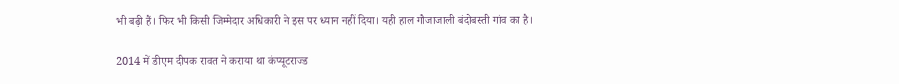भी बढ़ी हैं। फिर भी किसी जिम्मेदार अधिकारी ने इस पर ध्यान नहीं दिया। यही हाल गौजाजाली बंदोबस्ती गांव का है।

2014 में डीएम दीपक रावत ने कराया था कंप्यूटराज्ड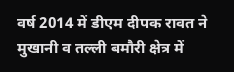वर्ष 2014 में डीएम दीपक रावत ने मुखानी व तल्ली बमौरी क्षेत्र में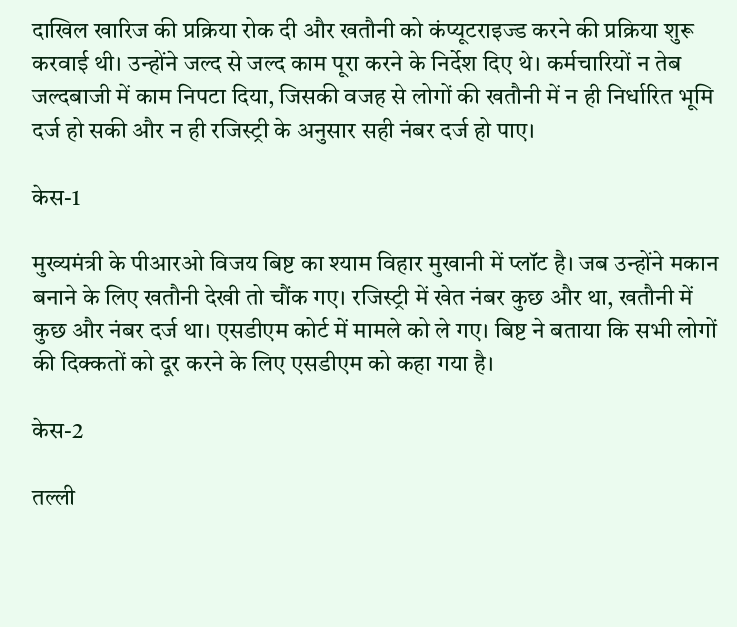दाखिल खारिज की प्रक्रिया रोक दी और खतौनी को कंप्यूटराइज्ड करने की प्रक्रिया शुरू करवाई थी। उन्होंने जल्द से जल्द काम पूरा करने के निर्देश दिए थे। कर्मचारियों न तेब जल्दबाजी में काम निपटा दिया, जिसकी वजह से लोगों की खतौनी में न ही निर्धारित भूमि दर्ज हो सकी और न ही रजिस्ट्री के अनुसार सही नंबर दर्ज हो पाए।

केस-1

मुख्यमंत्री के पीआरओ विजय बिष्ट का श्याम विहार मुखानी में प्लॉट है। जब उन्होंने मकान बनाने के लिए खतौनी देखी तो चौंक गए। रजिस्ट्री में खेत नंबर कुछ और था, खतौनी में कुछ और नंबर दर्ज था। एसडीएम कोर्ट में मामले को ले गए। बिष्ट ने बताया कि सभी लोगों की दिक्कतों को दूर करने के लिए एसडीएम को कहा गया है।

केस-2

तल्ली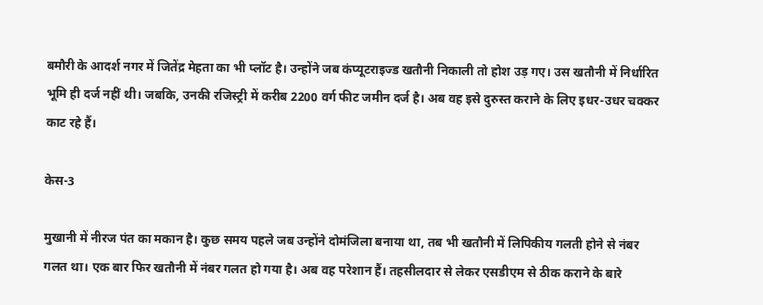बमौरी के आदर्श नगर में जितेंद्र मेहता का भी प्लॉट है। उन्होंने जब कंप्यूटराइज्ड खतौनी निकाली तो होश उड़ गए। उस खतौनी में निर्धारित भूमि ही दर्ज नहीं थी। जबकि, उनकी रजिस्ट्री में करीब 2200 वर्ग फीट जमीन दर्ज है। अब वह इसे दुरुस्त कराने के लिए इधर-उधर चक्कर काट रहे हैं।

केस-3

मुखानी में नीरज पंत का मकान है। कुछ समय पहले जब उन्होंने दोमंजिला बनाया था, तब भी खतौनी में लिपिकीय गलती होने से नंबर गलत था। एक बार फिर खतौनी में नंबर गलत हो गया है। अब वह परेशान हैं। तहसीलदार से लेकर एसडीएम से ठीक कराने के बारे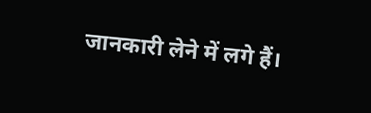जानकारी लेने में लगे हैं।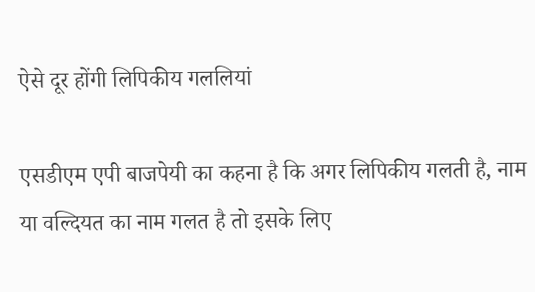ऐसे दूर होंगी लिपिकीय गललियां

एसडीएम एपी बाजपेयी का कहना है कि अगर लिपिकीय गलती है, नाम या वल्दियत का नाम गलत है तो इसके लिए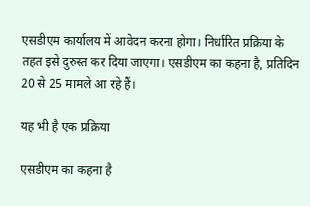एसडीएम कार्यालय में आवेदन करना होगा। निर्धारित प्रक्रिया के तहत इसे दुरुस्त कर दिया जाएगा। एसडीएम का कहना है, प्रतिदिन 20 से 25 मामले आ रहे हैं।

यह भी है एक प्रक्रिया

एसडीएम का कहना है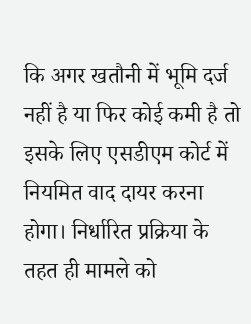कि अगर खतौनी में भूमि दर्ज नहीं है या फिर कोई कमी है तो इसके लिए एसडीएम कोर्ट में नियमित वाद दायर करना होगा। निर्धारित प्रक्रिया के तहत ही मामले को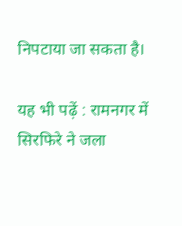निपटाया जा सकता है।

यह भी पढ़ें : रामनगर में सिरफिरे ने जला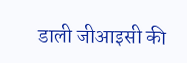डाली जीआइसी की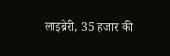लाइब्रेरी, 35 हजार की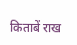किताबें राख